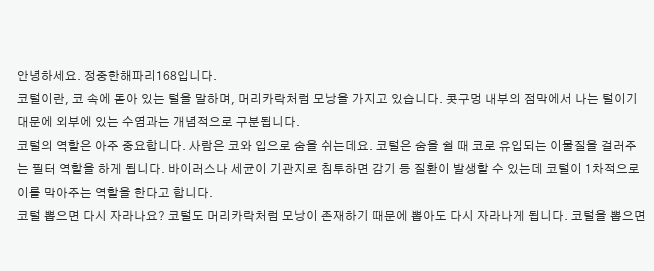안녕하세요. 정중한해파리168입니다.
코털이란, 코 속에 돋아 있는 털을 말하며, 머리카락처럼 모낭을 가지고 있습니다. 콧구멍 내부의 점막에서 나는 털이기 대문에 외부에 있는 수염과는 개념적으로 구분됩니다.
코털의 역할은 아주 중요합니다. 사람은 코와 입으로 숨을 쉬는데요. 코털은 숨을 쉴 때 코로 유입되는 이물질을 걸러주는 필터 역할을 하게 됩니다. 바이러스나 세균이 기관지로 침투하면 감기 등 질환이 발생할 수 있는데 코털이 1차적으로 이를 막아주는 역할을 한다고 합니다.
코털 뽑으면 다시 자라나요? 코털도 머리카락처럼 모낭이 존재하기 때문에 뽑아도 다시 자라나게 됩니다. 코털을 뽑으면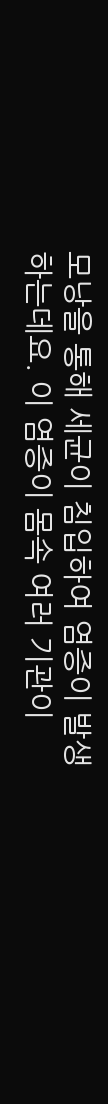모낭을 통해 세균이 침입하여 염증이 발생하는데요. 이 염증이 몸속 여러 기관이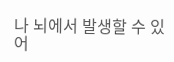나 뇌에서 발생할 수 있어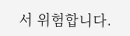서 위험합니다.